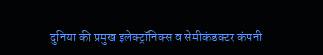दुनिया की प्रमुख इलेक्ट्रॉनिक्स व सेमीकंडक्टर कंपनी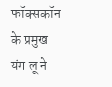फॉक्सकॉन के प्रमुख यंग लू ने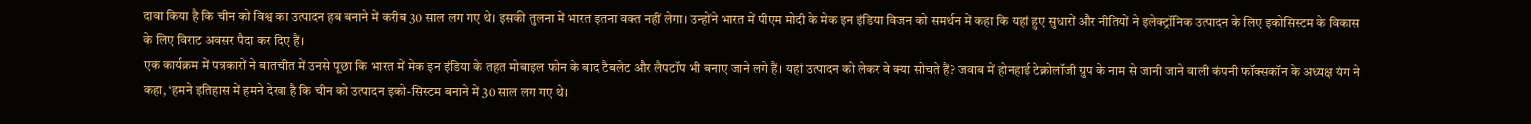दावा किया है कि चीन को विश्व का उत्पादन हब बनाने में करीब 30 साल लग गए थे। इसकी तुलना में भारत इतना वक्त नहीं लेगा। उन्होंने भारत में पीएम मोदी के मेक इन इंडिया विजन को समर्थन में कहा कि यहां हुए सुधारों और नीतियों ने इलेक्ट्रॉनिक उत्पादन के लिए इकोसिस्टम के विकास के लिए विराट अवसर पैदा कर दिए हैं।
एक कार्यक्रम में पत्रकारों ने बातचीत में उनसे पूछा कि भारत में मेक इन इंडिया के तहत मोबाइल फोन के बाद टैबलेट और लैपटॉप भी बनाए जाने लगे हैं। यहां उत्पादन को लेकर वे क्या सोचते हैं? जवाब में होनहाई टेक्नोलॉजी ग्रुप के नाम से जानी जाने वाली कंपनी फॉक्सकॉन के अध्यक्ष यंग ने कहा, ‘हमने इतिहास में हमने देखा है कि चीन को उत्पादन इको-सिस्टम बनाने में 30 साल लग गए थे।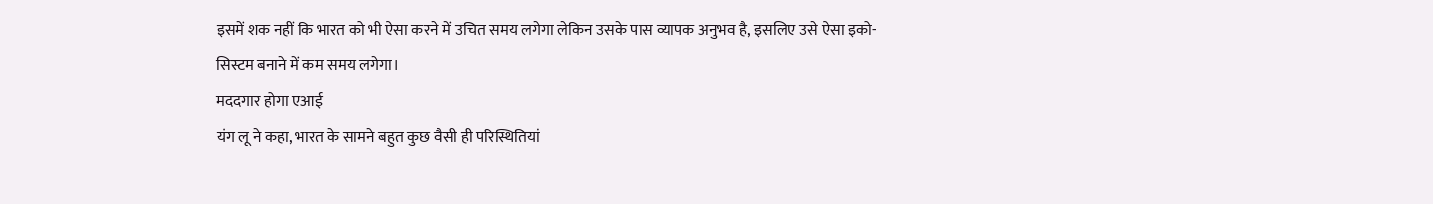इसमें शक नहीं कि भारत को भी ऐसा करने में उचित समय लगेगा लेकिन उसके पास व्यापक अनुभव है, इसलिए उसे ऐसा इको-सिस्टम बनाने में कम समय लगेगा।
मददगार होगा एआई
यंग लू ने कहा, भारत के सामने बहुत कुछ वैसी ही परिस्थितियां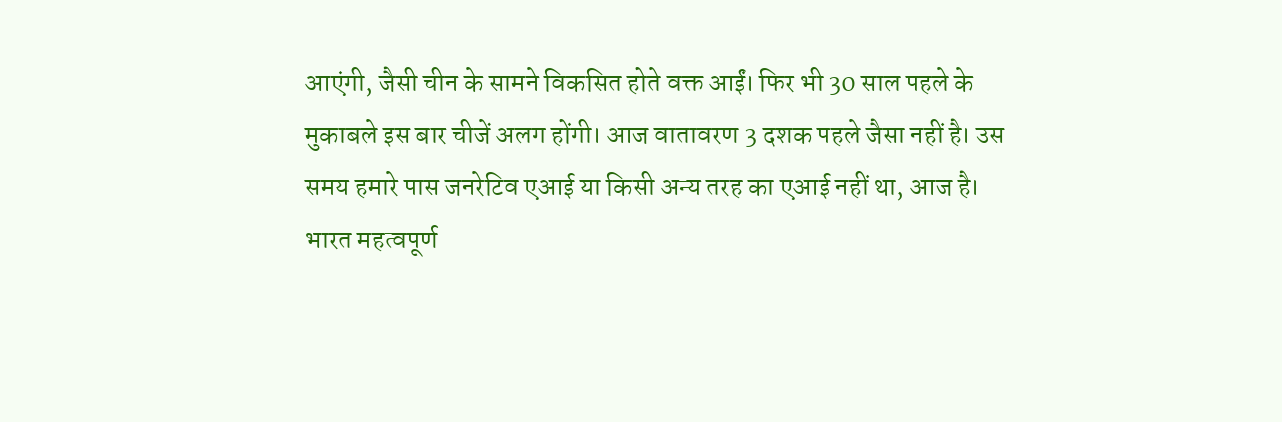आएंगी, जैसी चीन के सामने विकसित होते वक्त आईं। फिर भी 30 साल पहले के मुकाबले इस बार चीजें अलग होंगी। आज वातावरण 3 दशक पहले जैसा नहीं है। उस समय हमारे पास जनरेटिव एआई या किसी अन्य तरह का एआई नहीं था, आज है।
भारत महत्वपूर्ण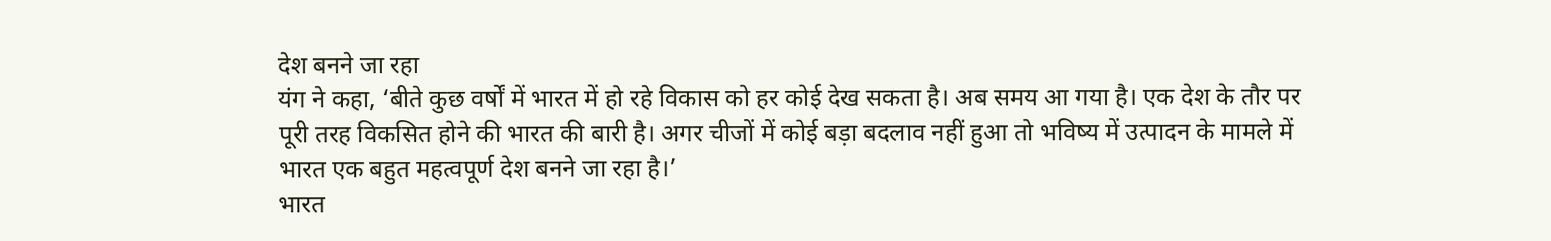देश बनने जा रहा
यंग ने कहा, ‘बीते कुछ वर्षों में भारत में हो रहे विकास को हर कोई देख सकता है। अब समय आ गया है। एक देश के तौर पर पूरी तरह विकसित होने की भारत की बारी है। अगर चीजों में कोई बड़ा बदलाव नहीं हुआ तो भविष्य में उत्पादन के मामले में भारत एक बहुत महत्वपूर्ण देश बनने जा रहा है।’
भारत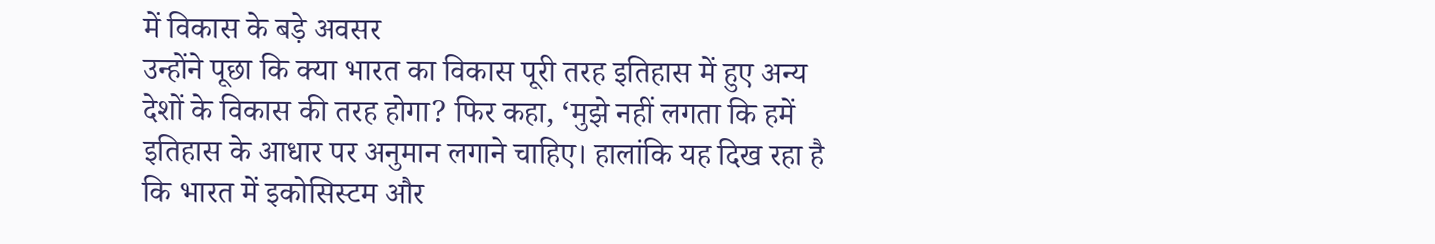में विकास के बड़े अवसर
उन्होंने पूछा कि क्या भारत का विकास पूरी तरह इतिहास में हुए अन्य देशों के विकास की तरह होगा? फिर कहा, ‘मुझे नहीं लगता कि हमें इतिहास के आधार पर अनुमान लगाने चाहिए। हालांकि यह दिख रहा है कि भारत में इकोसिस्टम और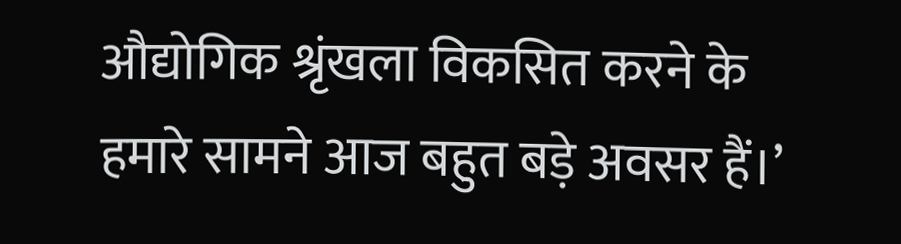औद्योगिक श्रृंखला विकसित करने के हमारे सामने आज बहुत बड़े अवसर हैं।’